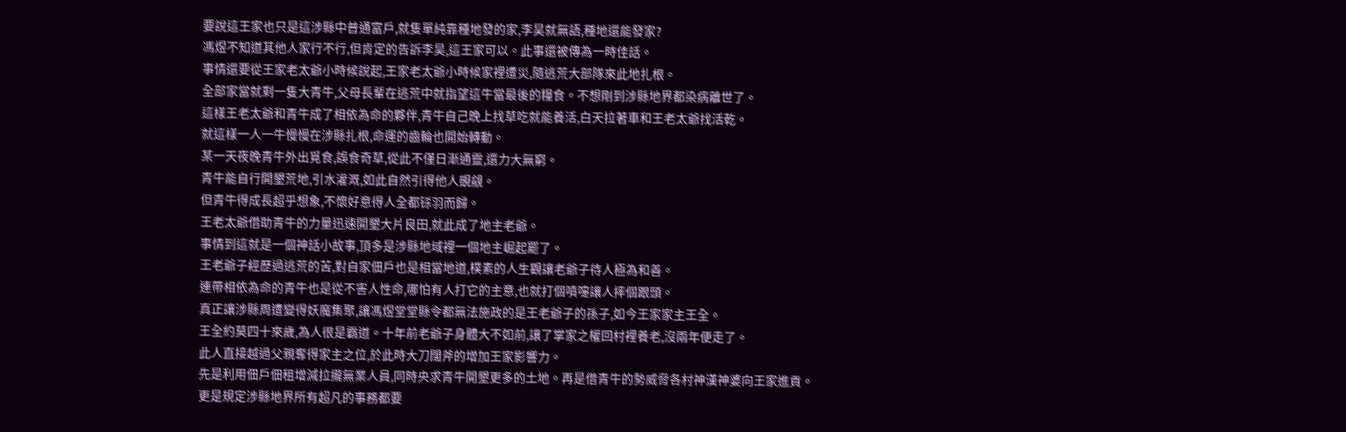要說這王家也只是這涉縣中普通富戶,就隻單純靠種地發的家,李昊就無語,種地還能發家?
馮煜不知道其他人家行不行,但肯定的告訴李昊,這王家可以。此事還被傳為一時佳話。
事情還要從王家老太爺小時候說起,王家老太爺小時候家裡遭災,隨逃荒大部隊來此地扎根。
全部家當就剩一隻大青牛,父母長輩在逃荒中就指望這牛當最後的糧食。不想剛到涉縣地界都染病離世了。
這樣王老太爺和青牛成了相依為命的夥伴,青牛自己晚上找草吃就能養活,白天拉著車和王老太爺找活乾。
就這樣一人一牛慢慢在涉縣扎根,命運的齒輪也開始轉動。
某一天夜晚青牛外出覓食,誤食奇草,從此不僅日漸通靈,還力大無窮。
青牛能自行開墾荒地,引水灌溉,如此自然引得他人覬覦。
但青牛得成長超乎想象,不懷好意得人全都铩羽而歸。
王老太爺借助青牛的力量迅速開墾大片良田,就此成了地主老爺。
事情到這就是一個神話小故事,頂多是涉縣地域裡一個地主崛起罷了。
王老爺子經歷過逃荒的苦,對自家佃戶也是相當地道,樸素的人生觀讓老爺子待人極為和善。
連帶相依為命的青牛也是從不害人性命,哪怕有人打它的主意,也就打個噴嚏讓人摔個跟頭。
真正讓涉縣周遭變得妖魔集聚,讓馮煜堂堂縣令都無法施政的是王老爺子的孫子,如今王家家主王全。
王全約莫四十來歲,為人很是霸道。十年前老爺子身體大不如前,讓了掌家之權回村裡養老,沒兩年便走了。
此人直接越過父親奪得家主之位,於此時大刀闊斧的增加王家影響力。
先是利用佃戶佃租增減拉攏無業人員,同時央求青牛開墾更多的土地。再是借青牛的勢威脅各村神漢神婆向王家進貢。
更是規定涉縣地界所有超凡的事務都要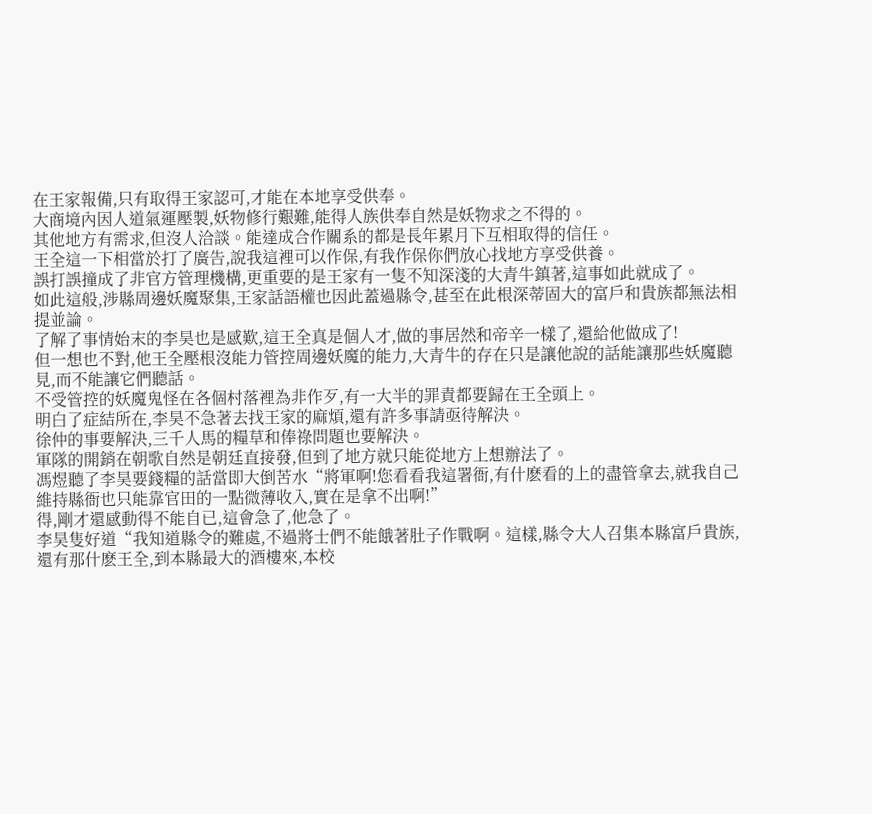在王家報備,只有取得王家認可,才能在本地享受供奉。
大商境內因人道氣運壓製,妖物修行艱難,能得人族供奉自然是妖物求之不得的。
其他地方有需求,但沒人洽談。能達成合作關系的都是長年累月下互相取得的信任。
王全這一下相當於打了廣告,說我這裡可以作保,有我作保你們放心找地方享受供養。
誤打誤撞成了非官方管理機構,更重要的是王家有一隻不知深淺的大青牛鎮著,這事如此就成了。
如此這般,涉縣周邊妖魔聚集,王家話語權也因此蓋過縣令,甚至在此根深蒂固大的富戶和貴族都無法相提並論。
了解了事情始末的李昊也是感歎,這王全真是個人才,做的事居然和帝辛一樣了,還給他做成了!
但一想也不對,他王全壓根沒能力管控周邊妖魔的能力,大青牛的存在只是讓他說的話能讓那些妖魔聽見,而不能讓它們聽話。
不受管控的妖魔鬼怪在各個村落裡為非作歹,有一大半的罪責都要歸在王全頭上。
明白了症結所在,李昊不急著去找王家的麻煩,還有許多事請亟待解決。
徐仲的事要解決,三千人馬的糧草和俸祿問題也要解決。
軍隊的開銷在朝歌自然是朝廷直接發,但到了地方就只能從地方上想辦法了。
馮煜聽了李昊要錢糧的話當即大倒苦水“將軍啊!您看看我這署衙,有什麽看的上的盡管拿去,就我自己維持縣衙也只能靠官田的一點微薄收入,實在是拿不出啊!”
得,剛才還感動得不能自已,這會急了,他急了。
李昊隻好道“我知道縣令的難處,不過將士們不能餓著肚子作戰啊。這樣,縣令大人召集本縣富戶貴族,還有那什麽王全,到本縣最大的酒樓來,本校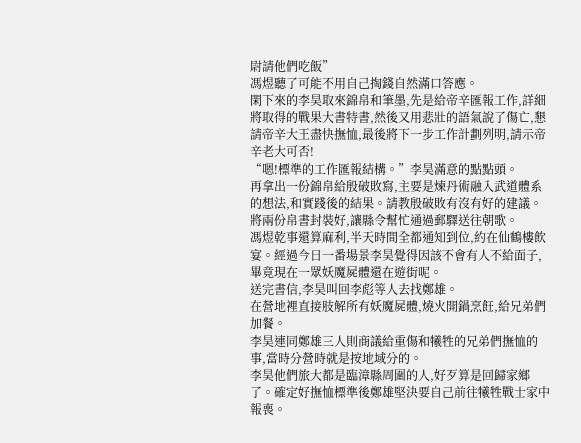尉請他們吃飯”
馮煜聽了可能不用自己掏錢自然滿口答應。
閑下來的李昊取來錦帛和筆墨,先是給帝辛匯報工作,詳細將取得的戰果大書特書,然後又用悲壯的語氣說了傷亡,懇請帝辛大王盡快撫恤,最後將下一步工作計劃列明,請示帝辛老大可否!
“嗯!標準的工作匯報結構。”李昊滿意的點點頭。
再拿出一份錦帛給殷破敗寫,主要是煉丹術融入武道體系的想法,和實踐後的結果。請教殷破敗有沒有好的建議。
將兩份帛書封裝好,讓縣令幫忙通過郵驛送往朝歌。
馮煜乾事還算麻利,半天時間全都通知到位,約在仙鶴樓飲宴。經過今日一番場景李昊覺得因該不會有人不給面子, 畢竟現在一眾妖魔屍體還在遊街呢。
送完書信,李昊叫回李彪等人去找鄭雄。
在營地裡直接肢解所有妖魔屍體,燒火開鍋烹飪,給兄弟們加餐。
李昊連同鄭雄三人則商議給重傷和犧牲的兄弟們撫恤的事,當時分營時就是按地域分的。
李昊他們旅大都是臨漳縣周圍的人,好歹算是回歸家鄉了。確定好撫恤標準後鄭雄堅決要自己前往犧牲戰士家中報喪。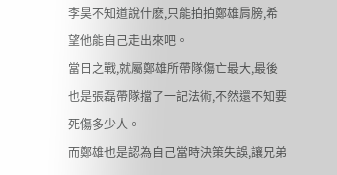李昊不知道說什麽,只能拍拍鄭雄肩膀,希望他能自己走出來吧。
當日之戰,就屬鄭雄所帶隊傷亡最大,最後也是張磊帶隊擋了一記法術,不然還不知要死傷多少人。
而鄭雄也是認為自己當時決策失誤,讓兄弟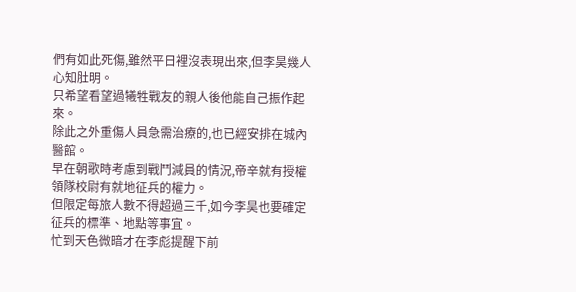們有如此死傷,雖然平日裡沒表現出來,但李昊幾人心知肚明。
只希望看望過犧牲戰友的親人後他能自己振作起來。
除此之外重傷人員急需治療的,也已經安排在城內醫館。
早在朝歌時考慮到戰鬥減員的情況,帝辛就有授權領隊校尉有就地征兵的權力。
但限定每旅人數不得超過三千,如今李昊也要確定征兵的標準、地點等事宜。
忙到天色微暗才在李彪提醒下前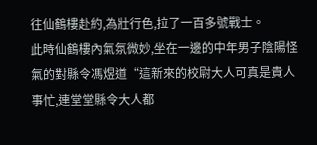往仙鶴樓赴約,為壯行色,拉了一百多號戰士。
此時仙鶴樓內氣氛微妙,坐在一邊的中年男子陰陽怪氣的對縣令馮煜道“這新來的校尉大人可真是貴人事忙,連堂堂縣令大人都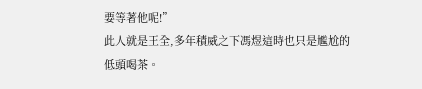要等著他呢!”
此人就是王全,多年積威之下馮煜這時也只是尷尬的低頭喝茶。